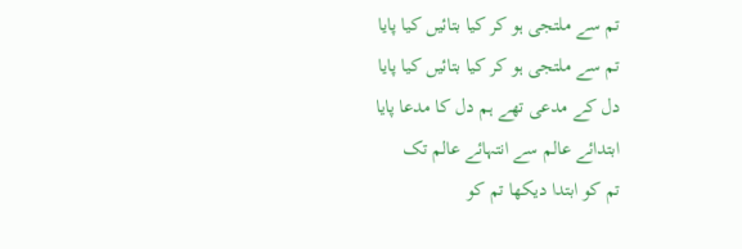تم سے ملتجی ہو کر کیا بتائیں کیا پایا
تم سے ملتجی ہو کر کیا بتائیں کیا پایا
دل کے مدعی تھے ہم دل کا مدعا پایا
ابتدائے عالم سے انتہائے عالم تک
تم کو ابتدا دیکھا تم کو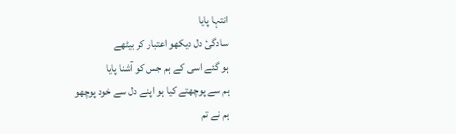انتہا پایا
سادگیٔ دل دیکھو اعتبار کر بیٹھے
ہو گئے اسی کے ہم جس کو آشنا پایا
ہم سے پوچھتے کیا ہو اپنے دل سے خود پوچھو
ہم نے تم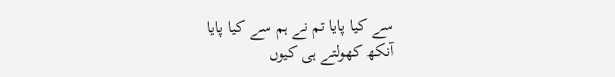سے کیا پایا تم نے ہم سے کیا پایا
آنکھ کھولتے ہی کیوں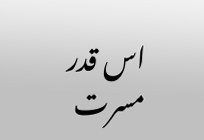اس قدر مسرت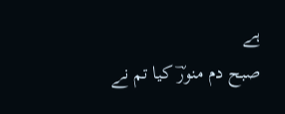ہے
صبح دم منورؔ کیا تم نے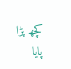کچھ پڑا پایا